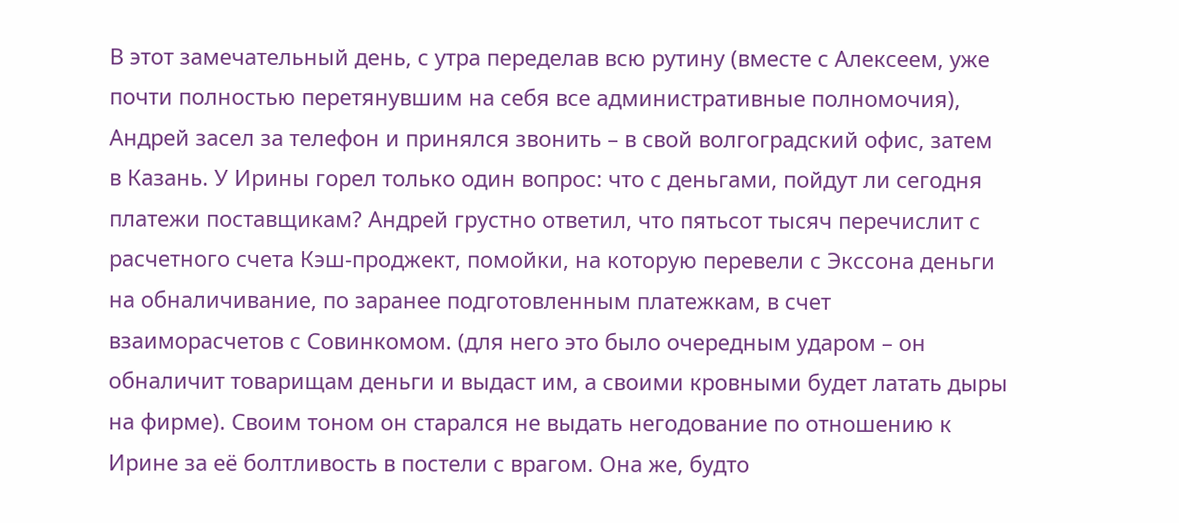В этот замечательный день, с утра переделав всю рутину (вместе с Алексеем, уже почти полностью перетянувшим на себя все административные полномочия), Андрей засел за телефон и принялся звонить – в свой волгоградский офис, затем в Казань. У Ирины горел только один вопрос: что с деньгами, пойдут ли сегодня платежи поставщикам? Андрей грустно ответил, что пятьсот тысяч перечислит с расчетного счета Кэш-проджект, помойки, на которую перевели с Экссона деньги на обналичивание, по заранее подготовленным платежкам, в счет взаиморасчетов с Совинкомом. (для него это было очередным ударом – он обналичит товарищам деньги и выдаст им, а своими кровными будет латать дыры на фирме). Своим тоном он старался не выдать негодование по отношению к Ирине за её болтливость в постели с врагом. Она же, будто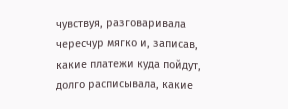чувствуя, разговаривала чересчур мягко и, записав, какие платежи куда пойдут, долго расписывала, какие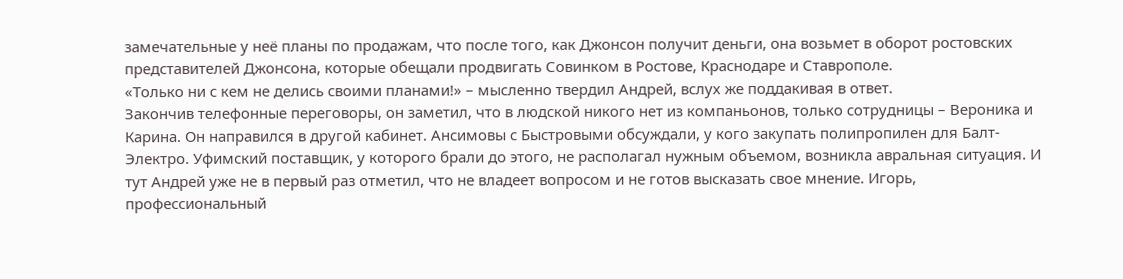замечательные у неё планы по продажам, что после того, как Джонсон получит деньги, она возьмет в оборот ростовских представителей Джонсона, которые обещали продвигать Совинком в Ростове, Краснодаре и Ставрополе.
«Только ни с кем не делись своими планами!» – мысленно твердил Андрей, вслух же поддакивая в ответ.
Закончив телефонные переговоры, он заметил, что в людской никого нет из компаньонов, только сотрудницы – Вероника и Карина. Он направился в другой кабинет. Ансимовы с Быстровыми обсуждали, у кого закупать полипропилен для Балт-Электро. Уфимский поставщик, у которого брали до этого, не располагал нужным объемом, возникла авральная ситуация. И тут Андрей уже не в первый раз отметил, что не владеет вопросом и не готов высказать свое мнение. Игорь, профессиональный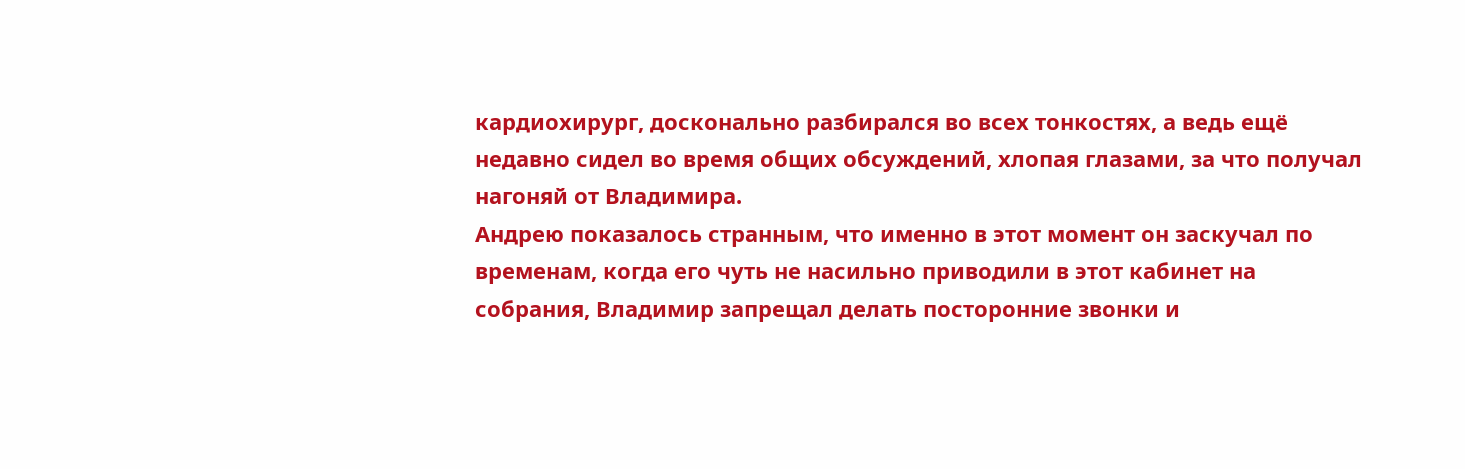кардиохирург, досконально разбирался во всех тонкостях, а ведь ещё недавно сидел во время общих обсуждений, хлопая глазами, за что получал нагоняй от Владимира.
Андрею показалось странным, что именно в этот момент он заскучал по временам, когда его чуть не насильно приводили в этот кабинет на собрания, Владимир запрещал делать посторонние звонки и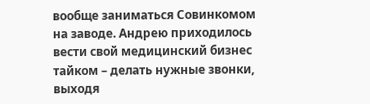вообще заниматься Совинкомом на заводе. Андрею приходилось вести свой медицинский бизнес тайком – делать нужные звонки, выходя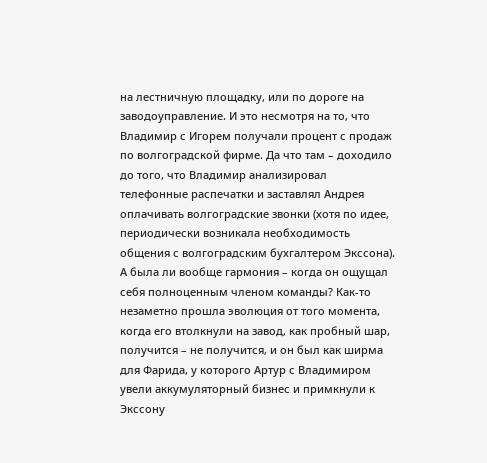на лестничную площадку, или по дороге на заводоуправление. И это несмотря на то, что Владимир с Игорем получали процент с продаж по волгоградской фирме. Да что там – доходило до того, что Владимир анализировал телефонные распечатки и заставлял Андрея оплачивать волгоградские звонки (хотя по идее, периодически возникала необходимость общения с волгоградским бухгалтером Экссона).
А была ли вообще гармония – когда он ощущал себя полноценным членом команды? Как-то незаметно прошла эволюция от того момента, когда его втолкнули на завод, как пробный шар, получится – не получится, и он был как ширма для Фарида, у которого Артур с Владимиром увели аккумуляторный бизнес и примкнули к Экссону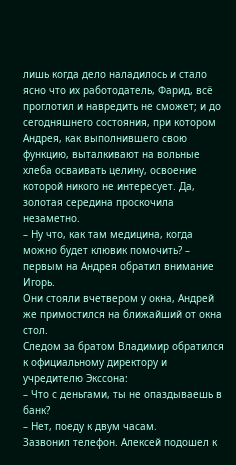лишь когда дело наладилось и стало ясно что их работодатель, Фарид, всё проглотил и навредить не сможет; и до сегодняшнего состояния, при котором Андрея, как выполнившего свою функцию, выталкивают на вольные хлеба осваивать целину, освоение которой никого не интересует. Да, золотая середина проскочила незаметно.
– Ну что, как там медицина, когда можно будет клювик помочить? – первым на Андрея обратил внимание Игорь.
Они стояли вчетвером у окна, Андрей же примостился на ближайший от окна стол.
Следом за братом Владимир обратился к официальному директору и учредителю Экссона:
– Что с деньгами, ты не опаздываешь в банк?
– Нет, поеду к двум часам.
Зазвонил телефон. Алексей подошел к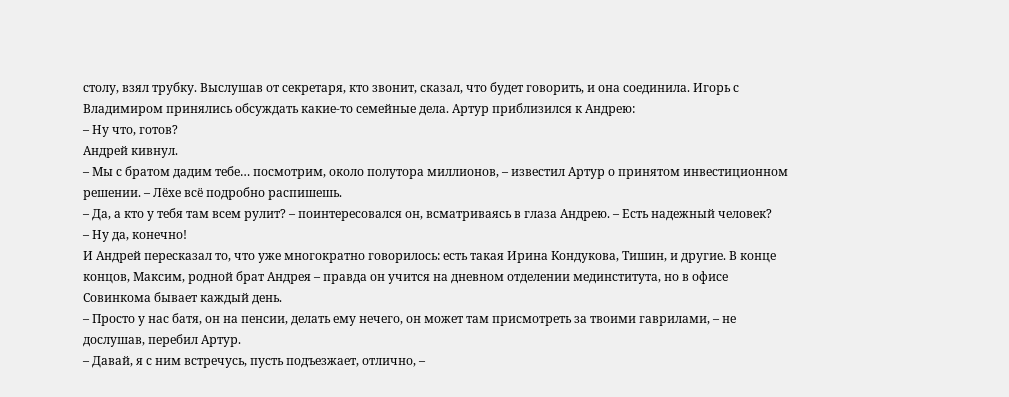столу, взял трубку. Выслушав от секретаря, кто звонит, сказал, что будет говорить, и она соединила. Игорь с Владимиром принялись обсуждать какие-то семейные дела. Артур приблизился к Андрею:
– Ну что, готов?
Андрей кивнул.
– Мы с братом дадим тебе… посмотрим, около полутора миллионов, – известил Артур о принятом инвестиционном решении. – Лёхе всё подробно распишешь.
– Да, а кто у тебя там всем рулит? – поинтересовался он, всматриваясь в глаза Андрею. – Есть надежный человек?
– Ну да, конечно!
И Андрей пересказал то, что уже многократно говорилось: есть такая Ирина Кондукова, Тишин, и другие. В конце концов, Максим, родной брат Андрея – правда он учится на дневном отделении мединститута, но в офисе Совинкома бывает каждый день.
– Просто у нас батя, он на пенсии, делать ему нечего, он может там присмотреть за твоими гаврилами, – не дослушав, перебил Артур.
– Давай, я с ним встречусь, пусть подъезжает, отлично, –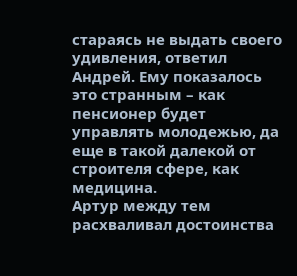стараясь не выдать своего удивления, ответил Андрей. Ему показалось это странным – как пенсионер будет управлять молодежью, да еще в такой далекой от строителя сфере, как медицина.
Артур между тем расхваливал достоинства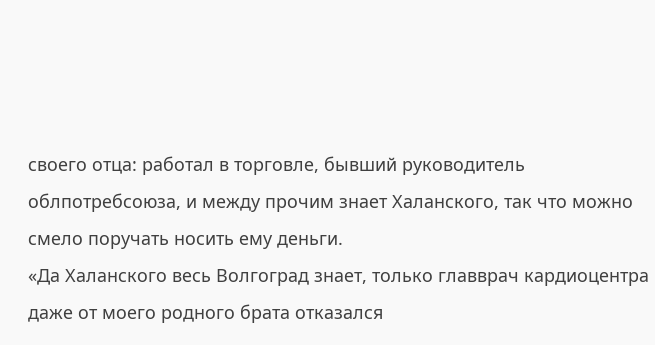своего отца: работал в торговле, бывший руководитель облпотребсоюза, и между прочим знает Халанского, так что можно смело поручать носить ему деньги.
«Да Халанского весь Волгоград знает, только главврач кардиоцентра даже от моего родного брата отказался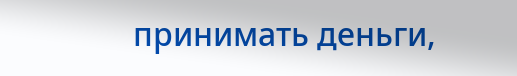принимать деньги,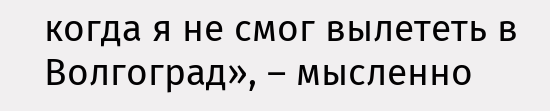когда я не смог вылететь в Волгоград», – мысленно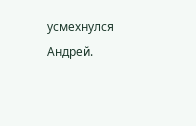усмехнулся Андрей.